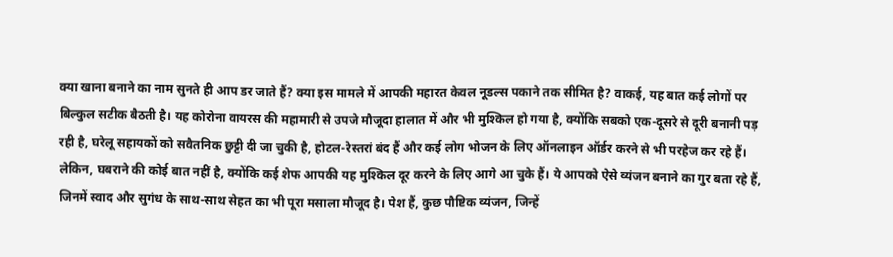क्या खाना बनाने का नाम सुनते ही आप डर जाते हैं? क्या इस मामले में आपकी महारत केवल नूडल्स पकाने तक सीमित है? वाकई, यह बात कई लोगों पर बिल्कुल सटीक बैठती है। यह कोरोना वायरस की महामारी से उपजे मौजूदा हालात में और भी मुश्किल हो गया है, क्योंकि सबको एक-दूसरे से दूरी बनानी पड़ रही है, घरेलू सहायकों को सवैतनिक छुट्टी दी जा चुकी है, होटल-रेस्तरां बंद हैं और कई लोग भोजन के लिए ऑनलाइन ऑर्डर करने से भी परहेज कर रहे हैं।
लेकिन, घबराने की कोई बात नहीं है, क्योंकि कई शेफ आपकी यह मुश्किल दूर करने के लिए आगे आ चुके हैं। ये आपको ऐसे व्यंजन बनाने का गुर बता रहे हैं, जिनमें स्वाद और सुगंध के साथ-साथ सेहत का भी पूरा मसाला मौजूद है। पेश हैं, कुछ पौष्टिक व्यंजन, जिन्हें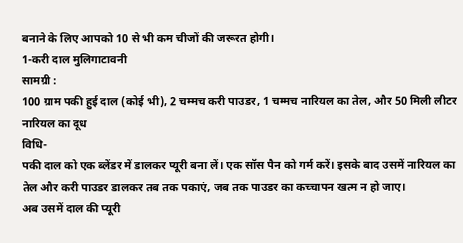बनाने के लिए आपको 10 से भी कम चीजों की जरूरत होगी।
1-करी दाल मुलिगाटावनी
सामग्री :
100 ग्राम पकी हुई दाल (कोई भी), 2 चम्मच करी पाउडर, 1 चम्मच नारियल का तेल, और 50 मिली लीटर नारियल का दूध
विधि-
पकी दाल को एक ब्लेंडर में डालकर प्यूरी बना लें। एक सॉस पैन को गर्म करें। इसके बाद उसमें नारियल का तेल और करी पाउडर डालकर तब तक पकाएं, जब तक पाउडर का कच्चापन खत्म न हो जाए।
अब उसमें दाल की प्यूरी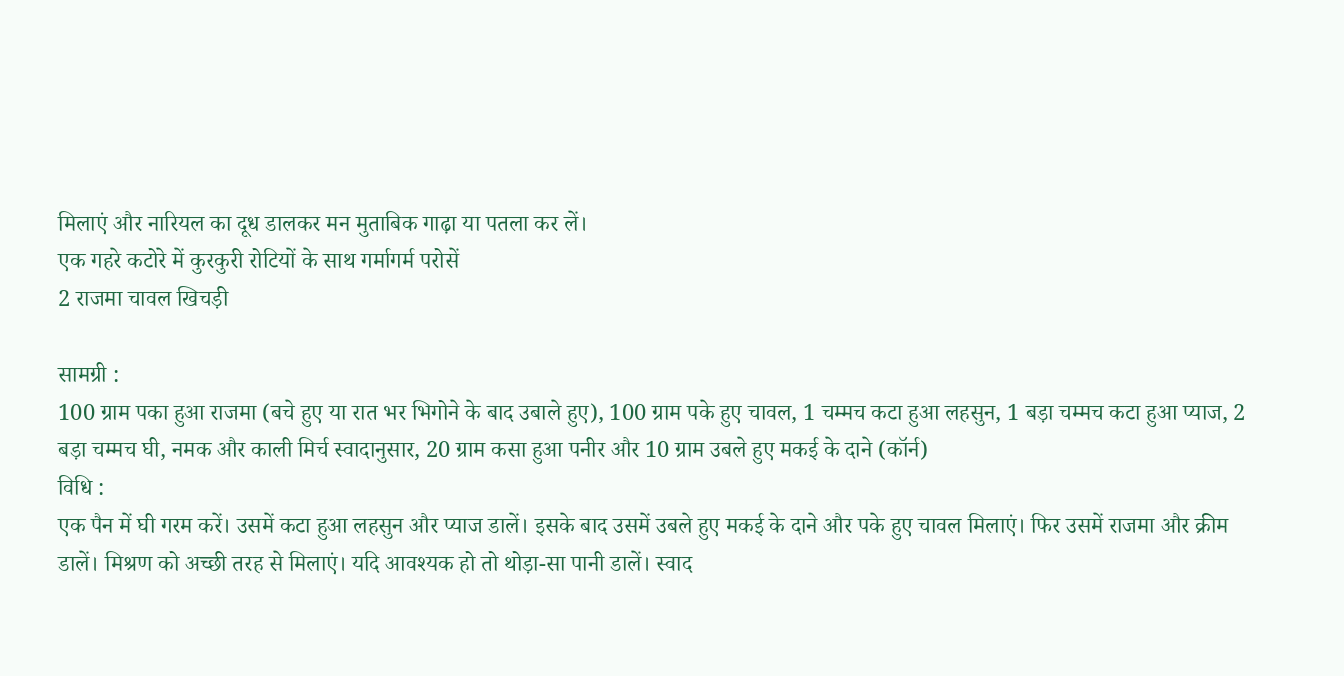मिलाएं और नारियल का दूध डालकर मन मुताबिक गाढ़ा या पतला कर लें।
एक गहरे कटोरे में कुरकुरी रोटियों के साथ गर्मागर्म परोसें
2 राजमा चावल खिचड़ी

सामग्री :
100 ग्राम पका हुआ राजमा (बचे हुए या रात भर भिगोने के बाद उबाले हुए), 100 ग्राम पके हुए चावल, 1 चम्मच कटा हुआ लहसुन, 1 बड़ा चम्मच कटा हुआ प्याज, 2 बड़ा चम्मच घी, नमक और काली मिर्च स्वादानुसार, 20 ग्राम कसा हुआ पनीर और 10 ग्राम उबले हुए मकई के दाने (कॉर्न)
विधि :
एक पैन में घी गरम करें। उसमें कटा हुआ लहसुन और प्याज डालें। इसके बाद उसमें उबले हुए मकई के दाने और पके हुए चावल मिलाएं। फिर उसमें राजमा और क्रीम डालें। मिश्रण को अच्छी तरह से मिलाएं। यदि आवश्यक हो तो थोड़ा-सा पानी डालें। स्वाद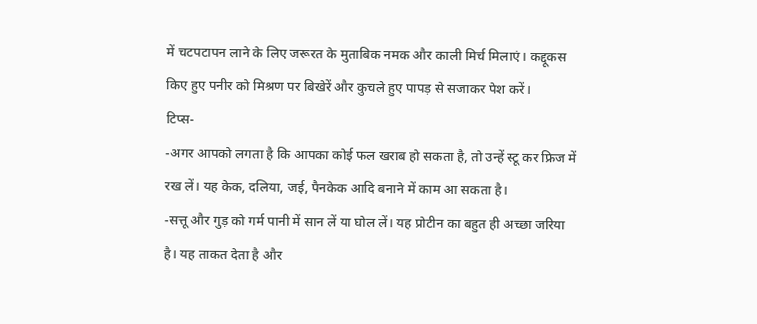में चटपटापन लाने के लिए जरूरत के मुताबिक नमक और काली मिर्च मिलाएं। कद्दूकस किए हुए पनीर को मिश्रण पर बिखेरें और कुचले हुए पापड़ से सजाकर पेश करें।
टिप्स-
-अगर आपको लगता है कि आपका कोई फल खराब हो सकता है, तो उन्हें स्टू कर फ्रिज में रख लें। यह केक, दलिया, जई, पैनकेक आदि बनाने में काम आ सकता है।
-सत्तू और गुड़ को गर्म पानी में सान लें या घोल लें। यह प्रोटीन का बहुत ही अच्छा जरिया है। यह ताकत देता है और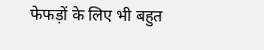फेफड़ों के लिए भी बहुत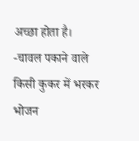अच्छा होता है।
-चावल पकाने वाले किसी कुकर में भरकर भोजन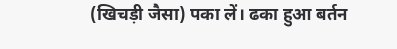(खिचड़ी जैसा) पका लें। ढका हुआ बर्तन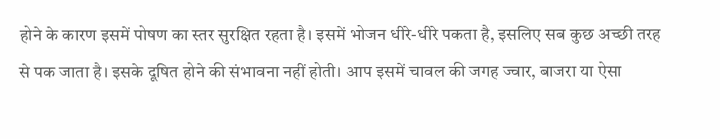होने के कारण इसमें पोषण का स्तर सुरक्षित रहता है। इसमें भोजन धीरे-धीरे पकता है, इसलिए सब कुछ अच्छी तरह से पक जाता है। इसके दूषित होने की संभावना नहीं होती। आप इसमें चावल की जगह ज्वार, बाजरा या ऐसा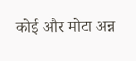कोई और मोटा अन्न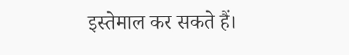इस्तेमाल कर सकते हैं।